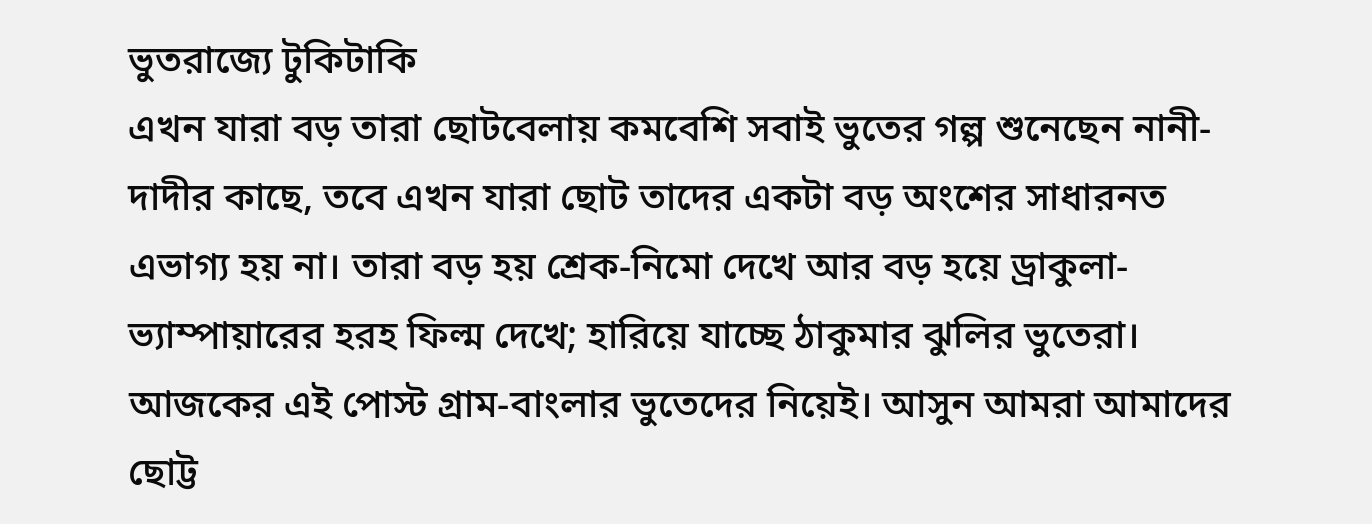ভুতরাজ্যে টুকিটাকি
এখন যারা বড় তারা ছোটবেলায় কমবেশি সবাই ভুতের গল্প শুনেছেন নানী-দাদীর কাছে, তবে এখন যারা ছোট তাদের একটা বড় অংশের সাধারনত এভাগ্য হয় না। তারা বড় হয় শ্রেক-নিমো দেখে আর বড় হয়ে ড্রাকুলা-ভ্যাম্পায়ারের হরহ ফিল্ম দেখে; হারিয়ে যাচ্ছে ঠাকুমার ঝুলির ভুতেরা। আজকের এই পোস্ট গ্রাম-বাংলার ভুতেদের নিয়েই। আসুন আমরা আমাদের ছোট্ট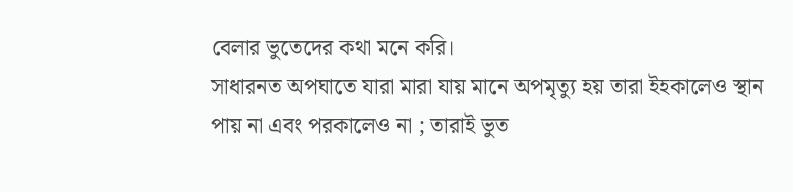বেলার ভুতেদের কথা মনে করি।
সাধারনত অপঘাতে যারা মারা যায় মানে অপমৃত্যু হয় তারা ইহকালেও স্থান পায় না এবং পরকালেও না ; তারাই ভুত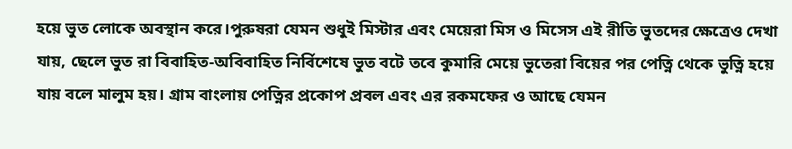হয়ে ভুত লোকে অবস্থান করে।পুরুষরা যেমন শুধুই মিস্টার এবং মেয়েরা মিস ও মিসেস এই রীতি ভুতদের ক্ষেত্রেও দেখা যায়, ছেলে ভুত রা বিবাহিত-অবিবাহিত নির্বিশেষে ভুত বটে তবে কুমারি মেয়ে ভুতেরা বিয়ের পর পেত্নি থেকে ভুত্নি হয়ে যায় বলে মালুম হয়। গ্রাম বাংলায় পেত্নির প্রকোপ প্রবল এবং এর রকমফের ও আছে যেমন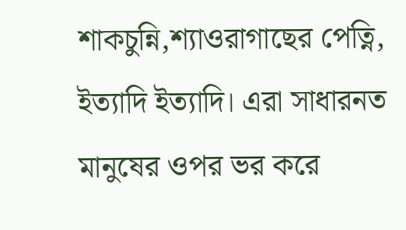শাকচুন্নি,শ্যাওরাগাছের পেত্নি, ইত্যাদি ইত্যাদি। এরা সাধারনত মানুষের ওপর ভর করে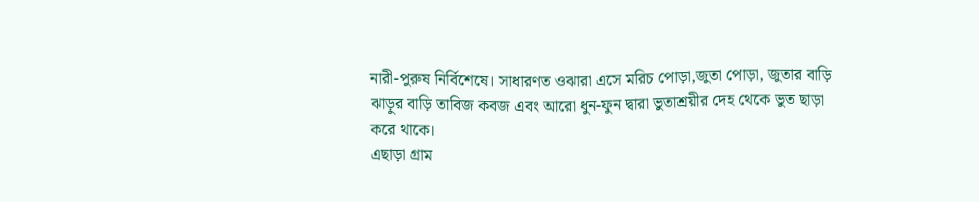নারী-পুরুষ নির্বিশেষে। সাধারণত ওঝারা এসে মরিচ পোড়া,জুতা পোড়া, জুতার বাড়ি ঝাড়ুর বাড়ি তাবিজ কবজ এবং আরো ধুন-ফুন দ্বারা ভুতাশ্রয়ীর দেহ থেকে ভুত ছাড়া করে থাকে।
এছাড়া গ্রাম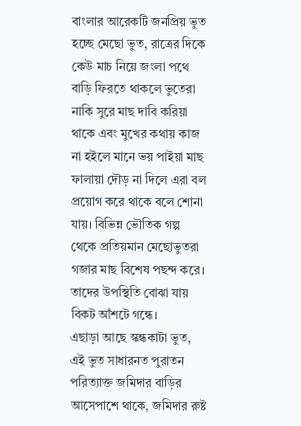বাংলার আরেকটি জনপ্রিয় ভুত হচ্ছে মেছো ভুত, রাত্রের দিকে কেউ মাচ নিয়ে জংলা পথে বাড়ি ফিরতে থাকলে ভুতেরা নাকি সুরে মাছ দাবি করিয়া থাকে এবং মুখের কথায় কাজ না হইলে মানে ভয় পাইয়া মাছ ফালায়া দৌড় না দিলে এরা বল প্রয়োগ করে থাকে বলে শোনা যায়। বিভিন্ন ভৌতিক গল্প থেকে প্রতিয়মান মেছোভুতরা গজার মাছ বিশেষ পছন্দ করে। তাদের উপস্থিতি বোঝা যায় বিকট আঁশটে গন্ধে।
এছাড়া আছে স্কন্ধকাটা ভুত, এই ভুত সাধারনত পুরাতন পরিত্যাক্ত জমিদার বাড়ির আসেপাশে থাকে, জমিদার রুষ্ট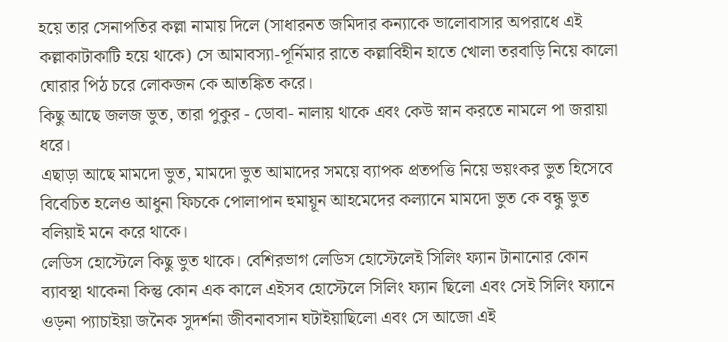হয়ে তার সেনাপতির কল্লা নামায় দিলে (সাধারনত জমিদার কন্যাকে ভালোবাসার অপরাধে এই কল্লাকাটাকাটি হয়ে থাকে) সে আমাবস্যা-পূর্নিমার রাতে কল্লাবিহীন হাতে খোলা তরবাড়ি নিয়ে কালো ঘোরার পিঠ চরে লোকজন কে আতঙ্কিত করে।
কিছু আছে জলজ ভুত, তারা পুকুর - ডোবা- নালায় থাকে এবং কেউ স্নান করতে নামলে পা জরায়া ধরে।
এছাড়া আছে মামদো ভুত, মামদো ভুত আমাদের সময়ে ব্যাপক প্রতপত্তি নিয়ে ভয়ংকর ভুত হিসেবে বিবেচিত হলেও আধুনা ফিচকে পোলাপান হুমায়ূন আহমেদের কল্যানে মামদো ভুত কে বন্ধু ভুত বলিয়াই মনে করে থাকে।
লেডিস হোস্টেলে কিছু ভুত থাকে। বেশিরভাগ লেডিস হোস্টেলেই সিলিং ফ্যান টানানোর কোন ব্যাবস্থা থাকেনা কিন্তু কোন এক কালে এইসব হোস্টেলে সিলিং ফ্যান ছিলো এবং সেই সিলিং ফ্যানে ওড়না প্যাচাইয়া জনৈক সুদর্শনা জীবনাবসান ঘটাইয়াছিলো এবং সে আজো এই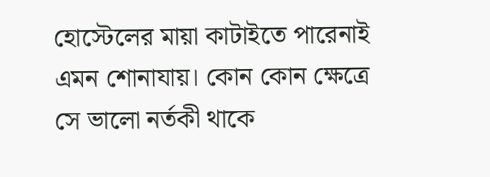হোস্টেলের মায়া কাটাইতে পারেনাই এমন শোনাযায়। কোন কোন ক্ষেত্রে সে ভালো নর্তকী থাকে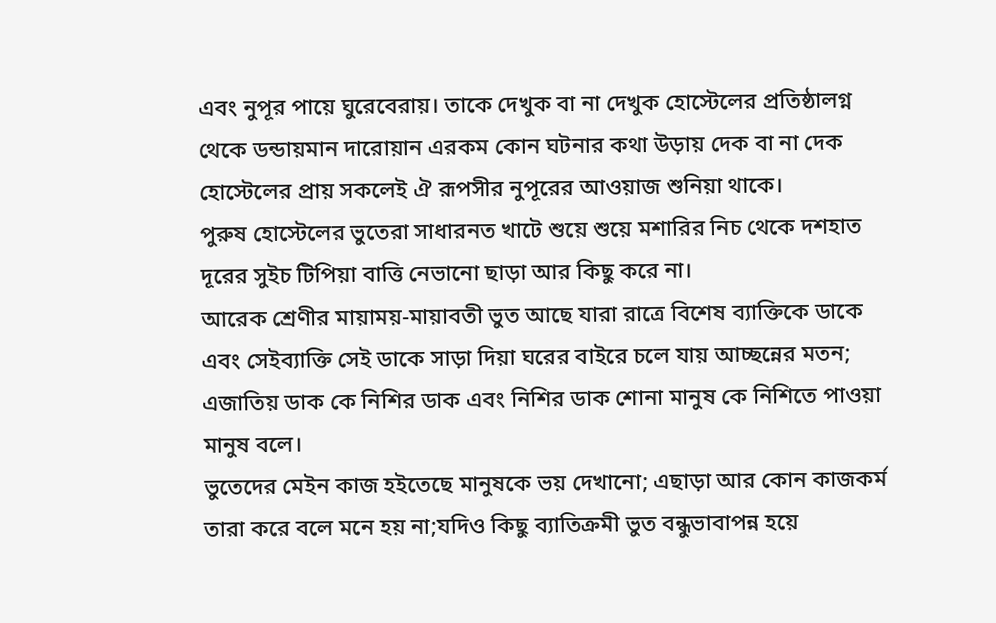এবং নুপূর পায়ে ঘুরেবেরায়। তাকে দেখুক বা না দেখুক হোস্টেলের প্রতিষ্ঠালগ্ন থেকে ডন্ডায়মান দারোয়ান এরকম কোন ঘটনার কথা উড়ায় দেক বা না দেক হোস্টেলের প্রায় সকলেই ঐ রূপসীর নুপূরের আওয়াজ শুনিয়া থাকে।
পুরুষ হোস্টেলের ভুতেরা সাধারনত খাটে শুয়ে শুয়ে মশারির নিচ থেকে দশহাত দূরের সুইচ টিপিয়া বাত্তি নেভানো ছাড়া আর কিছু করে না।
আরেক শ্রেণীর মায়াময়-মায়াবতী ভুত আছে যারা রাত্রে বিশেষ ব্যাক্তিকে ডাকে এবং সেইব্যাক্তি সেই ডাকে সাড়া দিয়া ঘরের বাইরে চলে যায় আচ্ছন্নের মতন; এজাতিয় ডাক কে নিশির ডাক এবং নিশির ডাক শোনা মানুষ কে নিশিতে পাওয়া মানুষ বলে।
ভুতেদের মেইন কাজ হইতেছে মানুষকে ভয় দেখানো; এছাড়া আর কোন কাজকর্ম তারা করে বলে মনে হয় না;যদিও কিছু ব্যাতিক্রমী ভুত বন্ধুভাবাপন্ন হয়ে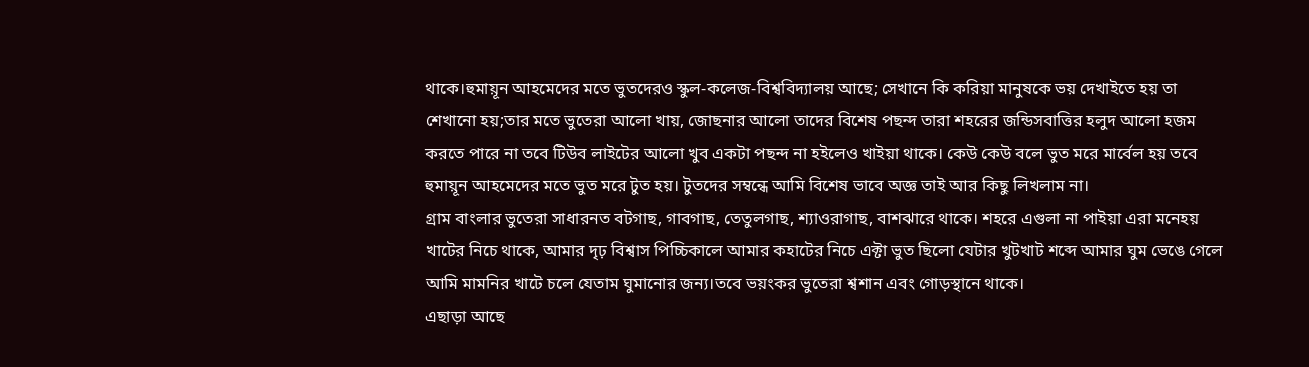থাকে।হুমায়ূন আহমেদের মতে ভুতদেরও স্কুল-কলেজ-বিশ্ববিদ্যালয় আছে; সেখানে কি করিয়া মানুষকে ভয় দেখাইতে হয় তা শেখানো হয়;তার মতে ভুতেরা আলো খায়, জোছনার আলো তাদের বিশেষ পছন্দ তারা শহরের জন্ডিসবাত্তির হলুদ আলো হজম করতে পারে না তবে টিউব লাইটের আলো খুব একটা পছন্দ না হইলেও খাইয়া থাকে। কেউ কেউ বলে ভুত মরে মার্বেল হয় তবে হুমায়ূন আহমেদের মতে ভুত মরে টুত হয়। টুতদের সম্বন্ধে আমি বিশেষ ভাবে অজ্ঞ তাই আর কিছু লিখলাম না।
গ্রাম বাংলার ভুতেরা সাধারনত বটগাছ, গাবগাছ, তেতুলগাছ, শ্যাওরাগাছ, বাশঝারে থাকে। শহরে এগুলা না পাইয়া এরা মনেহয় খাটের নিচে থাকে, আমার দৃঢ় বিশ্বাস পিচ্চিকালে আমার কহাটের নিচে এক্টা ভুত ছিলো যেটার খুটখাট শব্দে আমার ঘুম ভেঙে গেলে আমি মামনির খাটে চলে যেতাম ঘুমানোর জন্য।তবে ভয়ংকর ভুতেরা শ্বশান এবং গোড়স্থানে থাকে।
এছাড়া আছে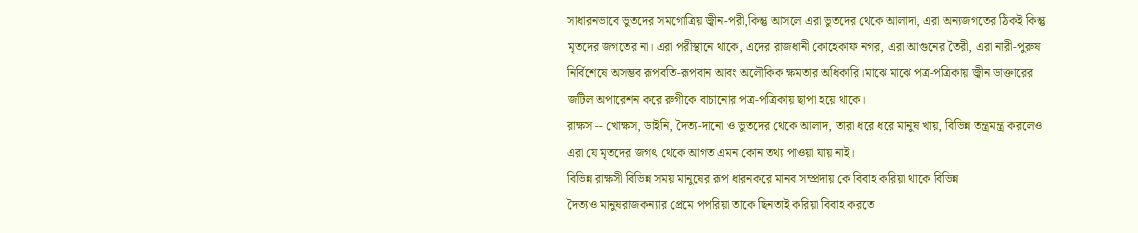সাধারনভাবে ভুতদের সমগোত্রিয় জ্বীন-পরী,কিন্তু আসলে এরা ভুতদের থেকে আলাদা, এরা অন্যজগতের ঠিকই কিন্তু মৃতদের জগতের না। এরা পরীস্থানে থাকে, এদের রাজধানী কোহেকাফ নগর, এরা আগুনের তৈরী, এরা নারী-পুরুষ নির্বিশেষে অসম্ভব রূপবতি-রূপবান আবং অলৌকিক ক্ষমতার অধিকারি।মাঝে মাঝে পত্র-পত্রিকায় জ্বীন ডাক্তারের জটিল অপারেশন করে রুগীকে বাচানোর পত্র-পত্রিকায় ছাপা হয়ে থাকে।
রাক্ষস -- খোক্ষস, ডাইনি, দৈত্য-দানো ও ভুতদের থেকে আলাদ, তারা ধরে ধরে মানুষ খায়, বিভিন্ন তন্ত্রমন্ত্র করলেও এরা যে মৃতদের জগৎ থেকে আগত এমন কোন তথ্য পাওয়া যায় নাই।
বিভিন্ন রাক্ষসী বিভিন্ন সময় মানুষের রূপ ধারনকরে মানব সম্প্রদায় কে বিবাহ করিয়া থাকে বিভিন্ন
দৈত্যও মানুষরাজকন্যার প্রেমে পপরিয়া তাকে ছিনতাই করিয়া বিবাহ করতে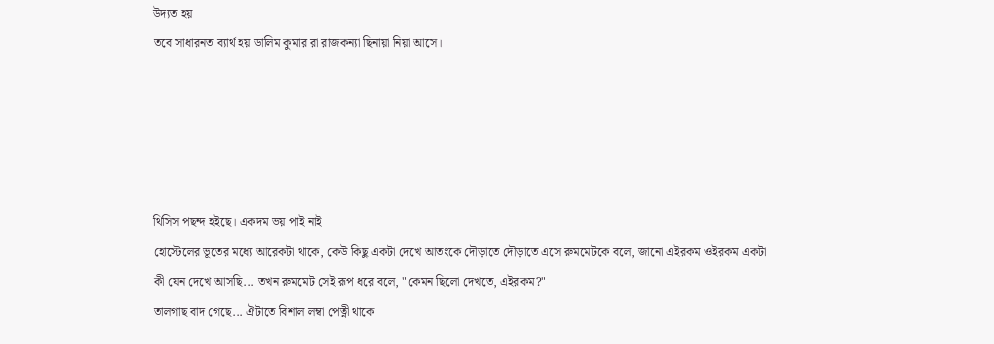উদ্যত হয়
তবে সাধারনত ব্যার্থ হয় ডালিম কুমার রা রাজকন্যা ছিনায়া নিয়া আসে।





থিসিস পছন্দ হইছে। একদম ভয় পাই নাই
হোস্টেলের ভূতের মধ্যে আরেকটা থাকে, কেউ কিছু একটা দেখে আতংকে দৌড়াতে দৌড়াতে এসে রুমমেটকে বলে, জানো এইরকম ওইরকম একটা কী যেন দেখে আসছি... তখন রুমমেট সেই রূপ ধরে বলে, "কেমন ছিলো দেখতে, এইরকম?"
তালগাছ বাদ গেছে... ঐটাতে বিশাল লম্বা পেত্নী থাকে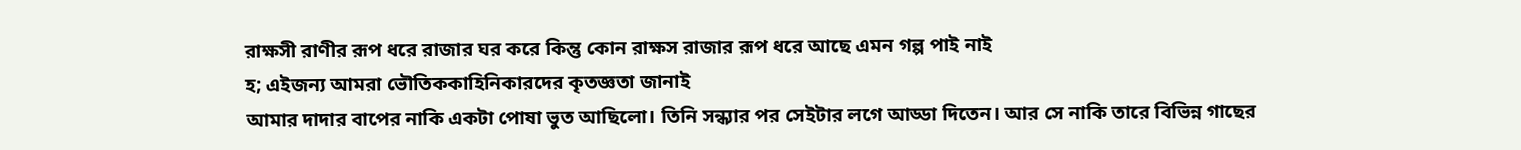রাক্ষসী রাণীর রূপ ধরে রাজার ঘর করে কিন্তু কোন রাক্ষস রাজার রূপ ধরে আছে এমন গল্প পাই নাই
হ; এইজন্য আমরা ভৌতিককাহিনিকারদের কৃতজ্ঞতা জানাই
আমার দাদার বাপের নাকি একটা পোষা ভুত আছিলো। তিনি সন্ধ্যার পর সেইটার লগে আড্ডা দিতেন। আর সে নাকি তারে বিভিন্ন গাছের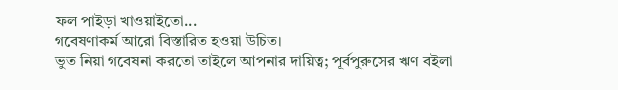ফল পাইড়া খাওয়াইতো...
গবেষণাকর্ম আরো বিস্তারিত হওয়া উচিত।
ভুত নিয়া গবেষনা করতো তাইলে আপনার দায়িত্ব; পূর্বপুরুসের ঋণ বইলা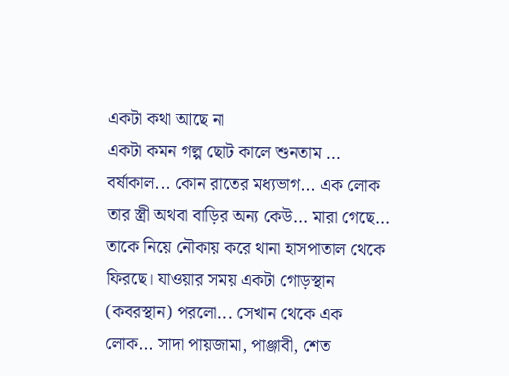একটা কথা আছে না
একটা কমন গল্প ছোট কালে শুনতাম ...
বর্ষাকাল... কোন রাতের মধ্যভাগ... এক লোক তার স্ত্রী অথবা বাড়ির অন্য কেউ... মারা গেছে... তাকে নিয়ে নৌকায় করে থানা হাসপাতাল থেকে ফিরছে। যাওয়ার সময় একটা গোড়স্থান (কবরস্থান) পরলো... সেখান থেকে এক লোক... সাদা পায়জামা, পাঞ্জাবী, শেত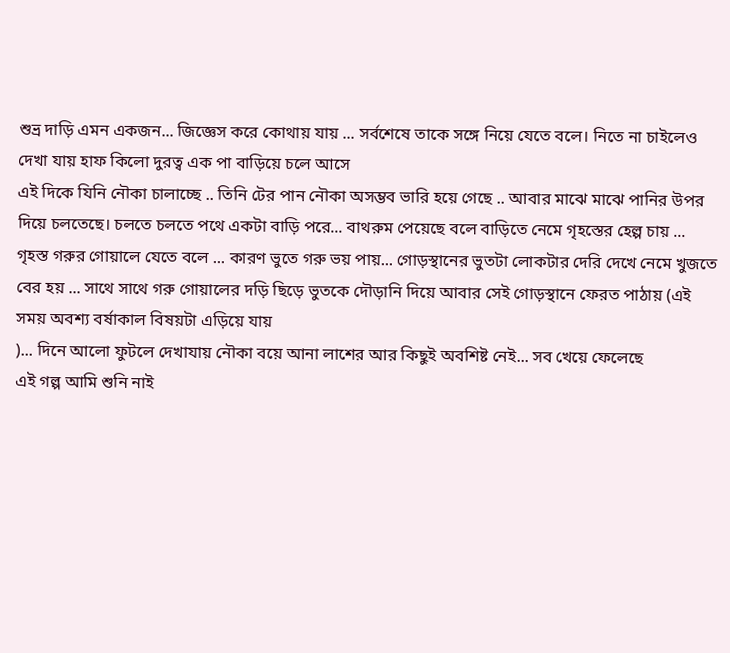শুভ্র দাড়ি এমন একজন... জিজ্ঞেস করে কোথায় যায় ... সর্বশেষে তাকে সঙ্গে নিয়ে যেতে বলে। নিতে না চাইলেও দেখা যায় হাফ কিলো দুরত্ব এক পা বাড়িয়ে চলে আসে
এই দিকে যিনি নৌকা চালাচ্ছে .. তিনি টের পান নৌকা অসম্ভব ভারি হয়ে গেছে .. আবার মাঝে মাঝে পানির উপর দিয়ে চলতেছে। চলতে চলতে পথে একটা বাড়ি পরে... বাথরুম পেয়েছে বলে বাড়িতে নেমে গৃহস্তের হেল্প চায় ... গৃহস্ত গরুর গোয়ালে যেতে বলে ... কারণ ভুতে গরু ভয় পায়... গোড়স্থানের ভুতটা লোকটার দেরি দেখে নেমে খুজতে বের হয় ... সাথে সাথে গরু গোয়ালের দড়ি ছিড়ে ভুতকে দৌড়ানি দিয়ে আবার সেই গোড়স্থানে ফেরত পাঠায় (এই সময় অবশ্য বর্ষাকাল বিষয়টা এড়িয়ে যায়
)... দিনে আলো ফুটলে দেখাযায় নৌকা বয়ে আনা লাশের আর কিছুই অবশিষ্ট নেই... সব খেয়ে ফেলেছে
এই গল্প আমি শুনি নাই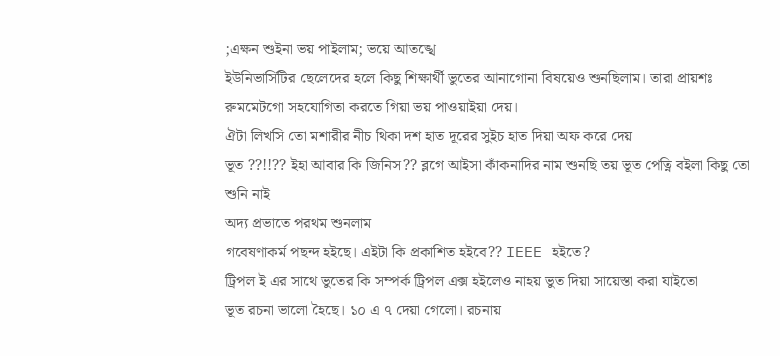;এক্ষন শুইনা ভয় পাইলাম; ভয়ে আতঙ্খে
ইউনিভার্সিটির ছেলেদের হলে কিছু শিক্ষার্থী ভুতের আনাগোনা বিষয়েও শুনছিলাম। তারা প্রায়শঃ রুমমেটগো সহযোগিতা করতে গিয়া ভয় পাওয়াইয়া দেয়।
ঐটা লিখসি তো মশারীর নীচ থিকা দশ হাত দূরের সুইচ হাত দিয়া অফ করে দেয়
ভূত ??!!?? ইহা আবার কি জিনিস?? ব্লগে আইসা কাঁকনাদির নাম শুনছি তয় ভূত পেত্নি বইলা কিছু তো শুনি নাই
অদ্য প্রভাতে পরথম শুনলাম
গবেষণাকর্ম পছন্দ হইছে। এইটা কি প্রকাশিত হইবে?? IEEE হইতে?
ট্রিপল ই এর সাথে ভুতের কি সম্পর্ক ট্রিপল এক্স হইলেও নাহয় ভুত দিয়া সায়েস্তা করা যাইতো
ভূত রচনা ভালো হৈছে। ১০ এ ৭ দেয়া গেলো। রচনায়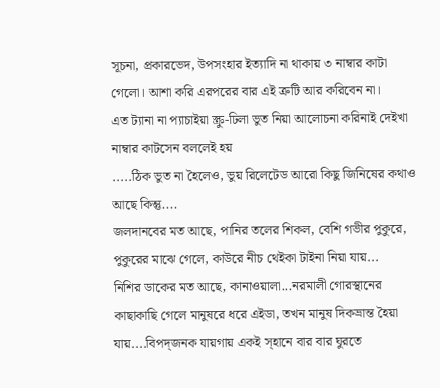সূচনা, প্রকারভেদ, উপসংহার ইত্যাদি না থাকায় ৩ নাম্বার কাটা গেলো। আশা করি এরপরের বার এই ত্রুটি আর করিবেন না।
এত ট্যানা না প্যাচাইয়া স্ক্রু-ঢিলা ভুত নিয়া আলোচনা করিনাই দেইখা নাম্বার কাটসেন বললেই হয়
.....ঠিক ভুত না হৈলেও, ভুয় রিলেটেড আরো কিছু জিনিষের কথাও আছে কিন্তু....
জলদানবের মত আছে, পানির তলের শিকল, বেশি গভীর পুকুরে, পুকুরের মাঝে গেলে, কাউরে নীচ থেইকা টাইনা নিয়া যায়...
নিশির ডাকের মত আছে, কানাওয়ালা...নরমালী গোরস্থানের কাছাকাছি গেলে মানুষরে ধরে এইডা, তখন মানুষ দিকভ্রান্ত হৈয়া যায়....বিপদ্জনক যায়গায় একই স্হানে বার বার ঘুরতে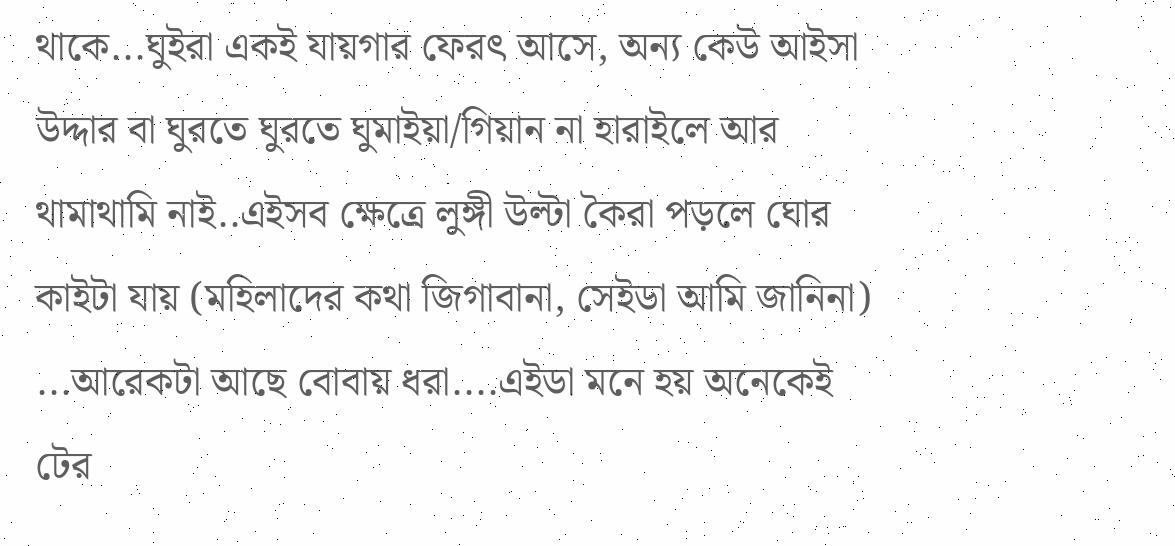থাকে...ঘুইরা একই যায়গার ফেরৎ আসে, অন্য কেউ আইসা উদ্দার বা ঘুরতে ঘুরতে ঘুমাইয়া/গিয়ান না হারাইলে আর থামাথামি নাই..এইসব ক্ষেত্রে লুঙ্গী উল্টা কৈরা পড়লে ঘোর কাইটা যায় (মহিলাদের কথা জিগাবানা, সেইডা আমি জানিনা)
...আরেকটা আছে বোবায় ধরা....এইডা মনে হয় অনেকেই টের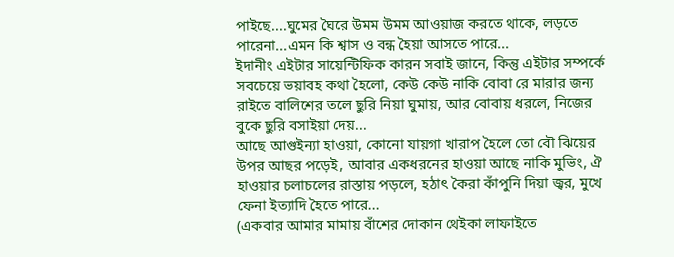পাইছে....ঘুমের ঘৈরে উমম উমম আওয়াজ করতে থাকে, লড়তে পারেনা...এমন কি শ্বাস ও বন্ধ হৈয়া আসতে পারে...
ইদানীং এইটার সায়েন্টিফিক কারন সবাই জানে, কিন্তু এইটার সম্পর্কে সবচেয়ে ভয়াবহ কথা হৈলো, কেউ কেউ নাকি বোবা রে মারার জন্য রাইতে বালিশের তলে ছুরি নিয়া ঘুমায়, আর বোবায় ধরলে, নিজের বুকে ছুরি বসাইয়া দেয়...
আছে আগুইন্যা হাওয়া, কোনো যায়গা খারাপ হৈলে তো বৌ ঝিয়ের উপর আছর পড়েই, আবার একধরনের হাওয়া আছে নাকি মুভিং, ঐ হাওয়ার চলাচলের রাস্তায় পড়লে, হঠাৎ কৈরা কাঁপুনি দিয়া জ্বর, মুখে ফেনা ইত্যাদি হৈতে পারে...
(একবার আমার মামায় বাঁশের দোকান থেইকা লাফাইতে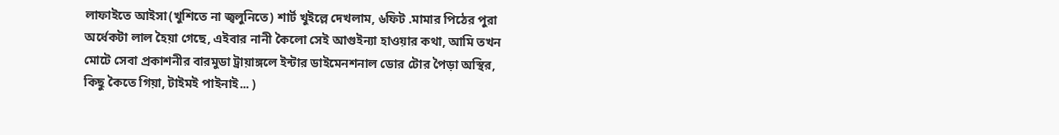লাফাইতে আইসা(খুশিতে না জ্বলুনিতে) শার্ট খুইল্লে দেখলাম, ৬ফিট .মামার পিঠের পুরা অর্ধেকটা লাল হৈয়া গেছে, এইবার নানী কৈলো সেই আগুইন্যা হাওয়ার কথা, আমি তখন মোটে সেবা প্রকাশনীর বারমুডা ট্রায়াঙ্গলে ইন্টার ডাইমেনশনাল ডোর টোর পৈড়া অস্থির, কিছু কৈতে গিয়া, টাইমই পাইনাই... )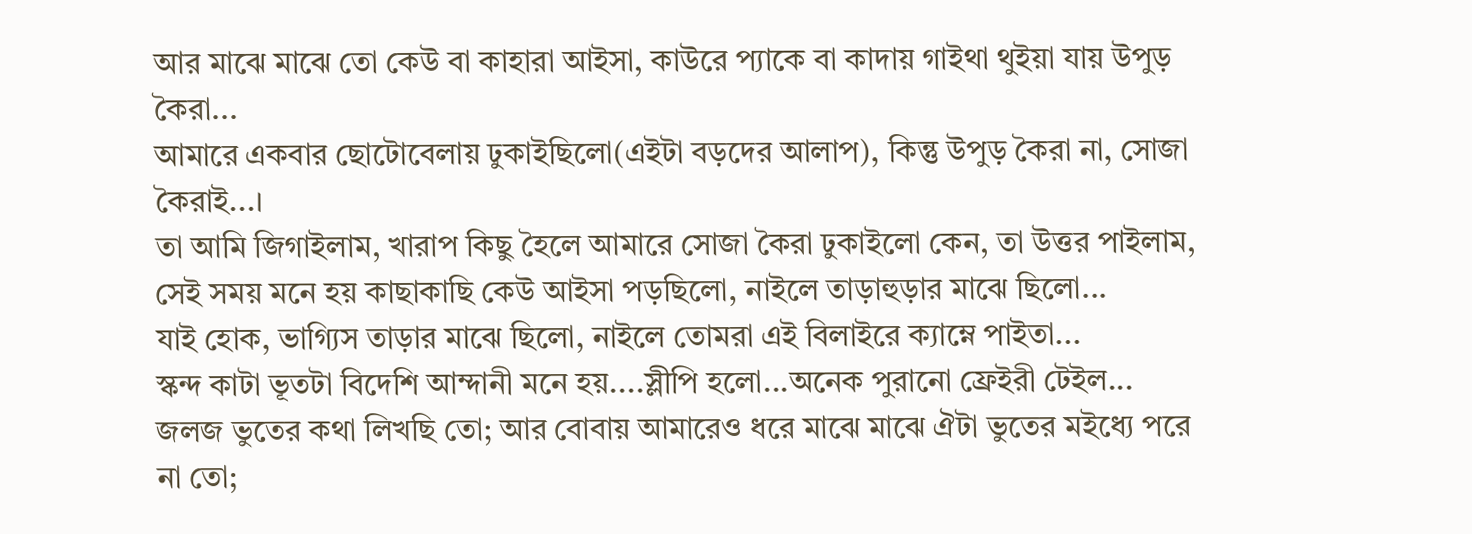আর মাঝে মাঝে তো কেউ বা কাহারা আইসা, কাউরে প্যাকে বা কাদায় গাইথা থুইয়া যায় উপুড় কৈরা...
আমারে একবার ছোটোবেলায় ঢুকাইছিলো(এইটা বড়দের আলাপ), কিন্তু উপুড় কৈরা না, সোজা কৈরাই...।
তা আমি জিগাইলাম, খারাপ কিছু হৈলে আমারে সোজা কৈরা ঢুকাইলো কেন, তা উত্তর পাইলাম, সেই সময় মনে হয় কাছাকাছি কেউ আইসা পড়ছিলো, নাইলে তাড়াহুড়ার মাঝে ছিলো...
যাই হোক, ভাগ্যিস তাড়ার মাঝে ছিলো, নাইলে তোমরা এই বিলাইরে ক্যাম্নে পাইতা...
স্কন্দ কাটা ভূতটা বিদেশি আম্দানী মনে হয়....স্লীপি হলো...অনেক পুরানো ফ্রেইরী টেইল...
জলজ ভুতের কথা লিখছি তো; আর বোবায় আমারেও ধরে মাঝে মাঝে ঐটা ভুতের মইধ্যে পরে না তো;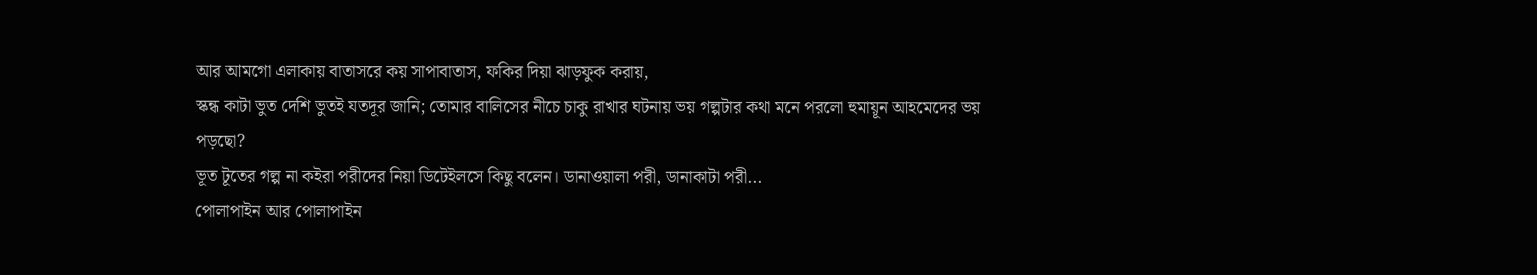আর আমগো এলাকায় বাতাসরে কয় সাপাবাতাস, ফকির দিয়া ঝাড়ফুক করায়,
স্কন্ধ কাটা ভুত দেশি ভুতই যতদূর জানি; তোমার বালিসের নীচে চাকু রাখার ঘটনায় ভয় গল্পটার কথা মনে পরলো হুমায়ূন আহমেদের ভয় পড়ছো?
ভূত টূতের গল্প না কইরা পরীদের নিয়া ডিটেইলসে কিছু বলেন। ডানাওয়ালা পরী, ডানাকাটা পরী...
পোলাপাইন আর পোলাপাইন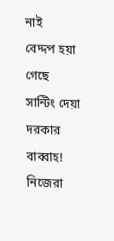নাই
বেদ্দপ হয়া গেছে
সান্টিং দেয়া দরকার
বাব্বাহ! নিজেরা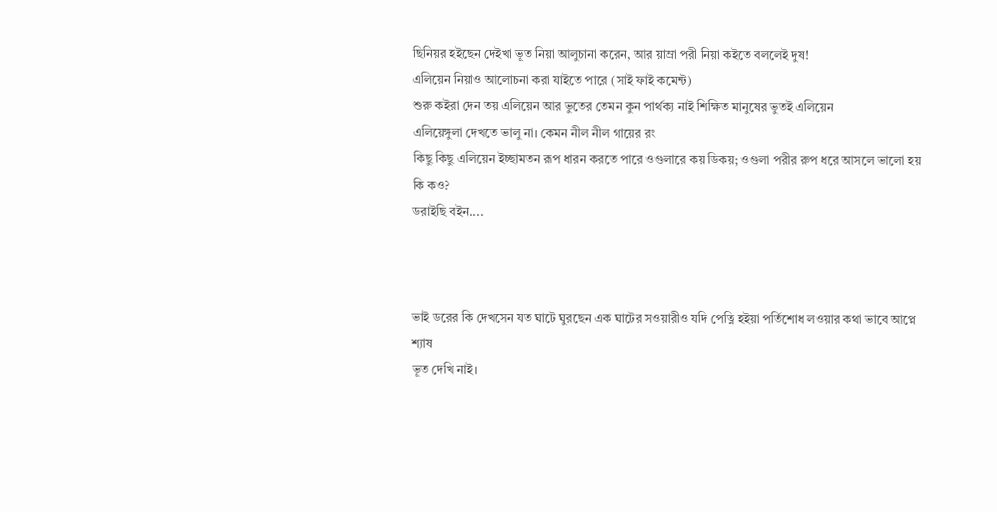ছিনিয়র হইছেন দেইখা ভূত নিয়া আলুচানা করেন, আর য়াম্রা পরী নিয়া কইতে বললেই দুষ!
এলিয়েন নিয়াও আলোচনা করা যাইতে পারে (সাই ফাই কমেন্ট)
শুরু কইরা দেন তয় এলিয়েন আর ভুতের তেমন কুন পার্থক্য নাই শিক্ষিত মানুষের ভুতই এলিয়েন
এলিয়েঙ্গুলা দেখতে ভালু না। কেমন নীল নীল গায়ের রং
কিছু কিছু এলিয়েন ইচ্ছামতন রূপ ধারন করতে পারে ওগুলারে কয় ডিকয়; ওগুলা পরীর রুপ ধরে আসলে ভালো হয় কি কও?
ডরাইছি বইন....



ভাই ডরের কি দেখসেন যত ঘাটে ঘুরছেন এক ঘাটের সওয়ারীও যদি পেত্নি হইয়া পর্তিশোধ লওয়ার কথা ভাবে আপ্নে শ্যাষ
ভূত দেখি নাই।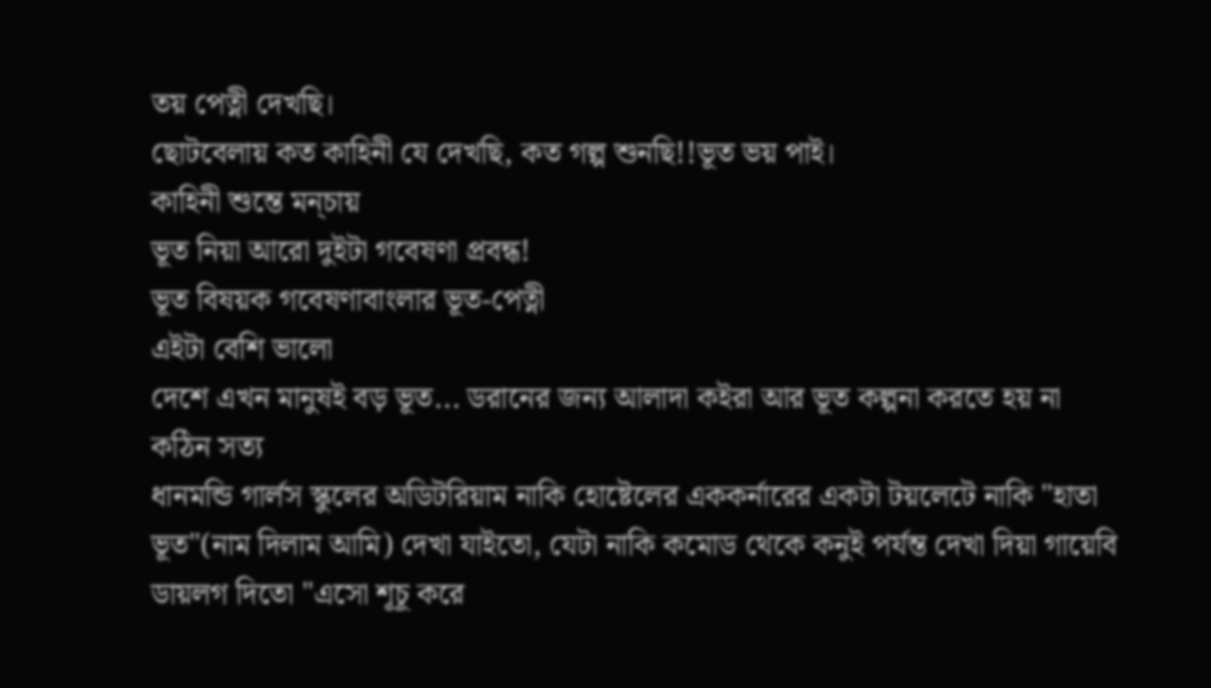তয় পেত্নী দেখছি।
ছোটবেলায় কত কাহিনী যে দেখছি, কত গল্প শুনছি!!ভূত ভয় পাই।
কাহিনী শুন্তে মন্চায়
ভূত নিয়া আরো দুইটা গবেষণা প্রবন্ধ!
ভূত বিষয়ক গবেষণাবাংলার ভূত-পেত্নী
এইটা বেশি ভালো
দেশে এখন মানুষই বড় ভূত... ডরানের জন্য আলাদা কইরা আর ভূত কল্পনা করতে হয় না
কঠিন সত্য
ধানমন্ডি গার্লস স্কুলের অডিটরিয়াম নাকি হোষ্টেলের এককর্নারের একটা টয়লেটে নাকি "হাতা ভূত"(নাম দিলাম আমি) দেখা যাইতো, যেটা নাকি কমোড থেকে কনুই পর্যন্ত দেখা দিয়া গায়েবি ডায়লগ দিতো "এসো শূচূ করে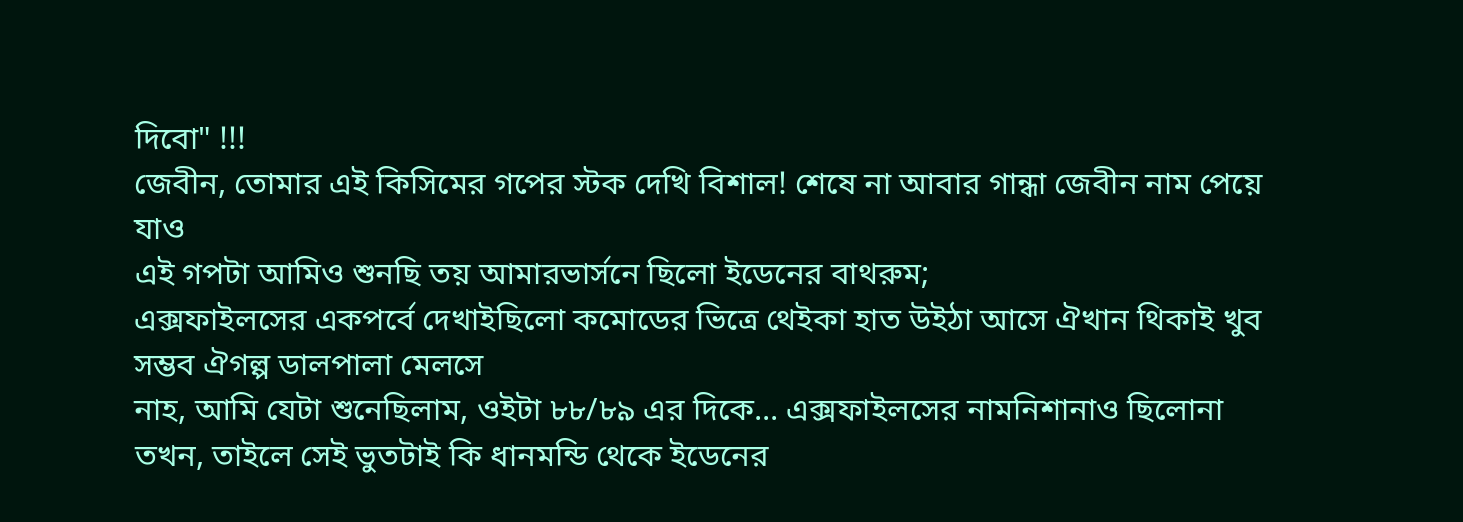দিবো" !!!
জেবীন, তোমার এই কিসিমের গপের স্টক দেখি বিশাল! শেষে না আবার গান্ধা জেবীন নাম পেয়ে যাও
এই গপটা আমিও শুনছি তয় আমারভার্সনে ছিলো ইডেনের বাথরুম;
এক্সফাইলসের একপর্বে দেখাইছিলো কমোডের ভিত্রে থেইকা হাত উইঠা আসে ঐখান থিকাই খুব সম্ভব ঐগল্প ডালপালা মেলসে
নাহ, আমি যেটা শুনেছিলাম, ওইটা ৮৮/৮৯ এর দিকে... এক্সফাইলসের নামনিশানাও ছিলোনা তখন, তাইলে সেই ভুতটাই কি ধানমন্ডি থেকে ইডেনের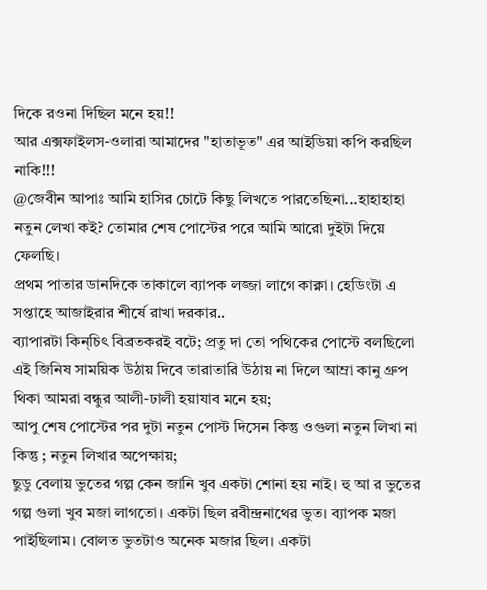দিকে রওনা দিছিল মনে হয়!!
আর এক্সফাইলস-ওলারা আমাদের "হাতাভূত" এর আইডিয়া কপি করছিল নাকি!!!
@জেবীন আপাঃ আমি হাসির চোটে কিছু লিখতে পারতেছিনা...হাহাহাহা
নতুন লেখা কই? তোমার শেষ পোস্টের পরে আমি আরো দুইটা দিয়ে ফেলছি।
প্রথম পাতার ডানদিকে তাকালে ব্যাপক লজ্জা লাগে কাক্না। হেডিংটা এ সপ্তাহে আজাইরার শীর্ষে রাখা দরকার..
ব্যাপারটা কিন্চিৎ বিব্রতকরই বটে; প্রতু দা তো পথিকের পোস্টে বলছিলো এই জিনিষ সাময়িক উঠায় দিবে তারাতারি উঠায় না দিলে আম্রা কানু গ্রুপ থিকা আমরা বন্ধুর আলী-ঢালী হয়াযাব মনে হয়;
আপু শেষ পোস্টের পর দুটা নতুন পোস্ট দিসেন কিন্তু ওগুলা নতুন লিখা না কিন্তু ; নতুন লিখার অপেক্ষায়;
ছুডু বেলায় ভুতের গল্প কেন জানি খুব একটা শোনা হয় নাই। হু আ র ভুতের গল্প গুলা খুব মজা লাগতো। একটা ছিল রবীন্দ্রনাথের ভুত। ব্যাপক মজা পাইছিলাম। বোলত ভুতটাও অনেক মজার ছিল। একটা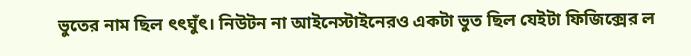ভুতের নাম ছিল ৎৎঘুঁৎ। নিউটন না আইনেস্টাইনেরও একটা ভুত ছিল যেইটা ফিজিক্সের ল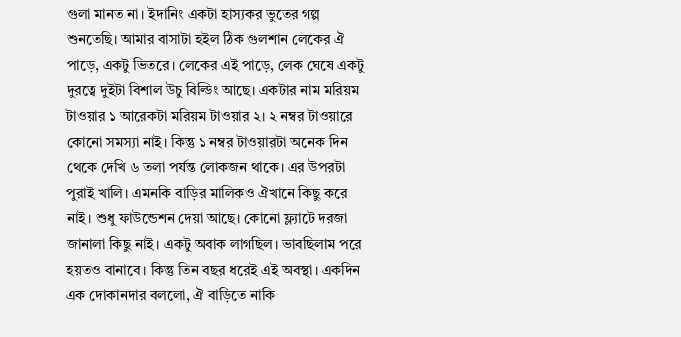গুলা মানত না। ইদানিং একটা হাস্যকর ভুতের গল্প শুনতেছি। আমার বাসাটা হইল ঠিক গুলশান লেকের ঐ পাড়ে, একটু ভিতরে। লেকের এই পাড়ে, লেক ঘেষে একটু দুরত্বে দুইটা বিশাল উচু বিল্ডিং আছে। একটার নাম মরিয়ম টাওয়ার ১ আরেকটা মরিয়ম টাওয়ার ২। ২ নম্বর টাওয়ারে কোনো সমস্যা নাই। কিন্তু ১ নম্বর টাওয়ারটা অনেক দিন থেকে দেখি ৬ তলা পর্যন্ত লোকজন থাকে। এর উপরটা পুরাই খালি। এমনকি বাড়ির মালিকও ঐখানে কিছু করে নাই। শুধু ফাউন্ডেশন দেয়া আছে। কোনো ফ্ল্যাটে দরজা জানালা কিছু নাই। একটু অবাক লাগছিল। ভাবছিলাম পরে হয়তও বানাবে। কিন্তু তিন বছর ধরেই এই অবস্থা। একদিন এক দোকানদার বললো, ঐ বাড়িতে নাকি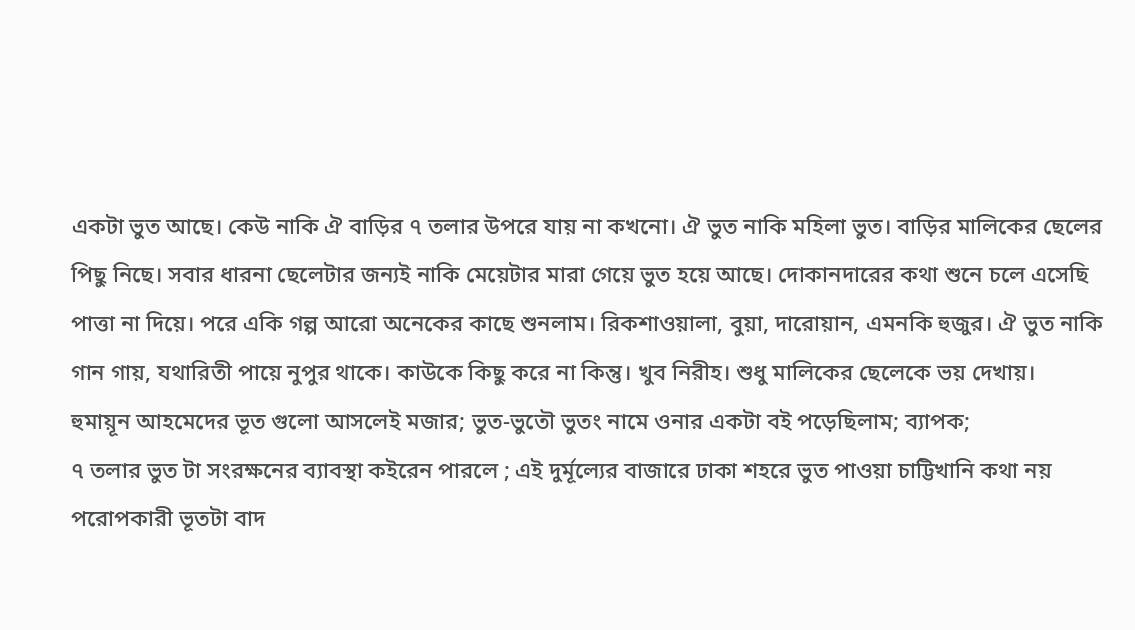একটা ভুত আছে। কেউ নাকি ঐ বাড়ির ৭ তলার উপরে যায় না কখনো। ঐ ভুত নাকি মহিলা ভুত। বাড়ির মালিকের ছেলের পিছু নিছে। সবার ধারনা ছেলেটার জন্যই নাকি মেয়েটার মারা গেয়ে ভুত হয়ে আছে। দোকানদারের কথা শুনে চলে এসেছি পাত্তা না দিয়ে। পরে একি গল্প আরো অনেকের কাছে শুনলাম। রিকশাওয়ালা, বুয়া, দারোয়ান, এমনকি হুজুর। ঐ ভুত নাকি গান গায়, যথারিতী পায়ে নুপুর থাকে। কাউকে কিছু করে না কিন্তু। খুব নিরীহ। শুধু মালিকের ছেলেকে ভয় দেখায়।
হুমায়ূন আহমেদের ভূত গুলো আসলেই মজার; ভুত-ভুতৌ ভুতং নামে ওনার একটা বই পড়েছিলাম; ব্যাপক;
৭ তলার ভুত টা সংরক্ষনের ব্যাবস্থা কইরেন পারলে ; এই দুর্মূল্যের বাজারে ঢাকা শহরে ভুত পাওয়া চাট্টিখানি কথা নয়
পরোপকারী ভূতটা বাদ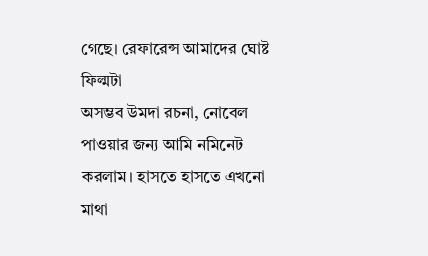গেছে। রেফারেন্স আমাদের ঘোষ্ট ফিল্মটা
অসম্ভব উমদা রচনা, নোবেল পাওয়ার জন্য আমি নমিনেট করলাম। হাসতে হাসতে এখনো মাথা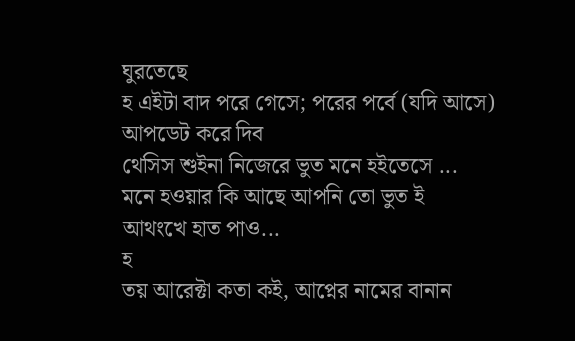ঘুরতেছে
হ এইটা বাদ পরে গেসে; পরের পর্বে (যদি আসে) আপডেট করে দিব
থেসিস শুইনা নিজেরে ভুত মনে হইতেসে ...
মনে হওয়ার কি আছে আপনি তো ভুত ই
আথংখে হাত পাও...
হ
তয় আরেক্টা কতা কই, আপ্নের নামের বানান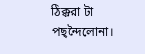ঠিক্করা টা পছ্ন্দৈলোনা।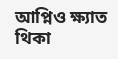আপ্নিও ক্ষ্যাত থিকা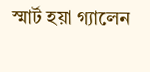স্মার্ট হয়া গ্যালেন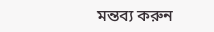মন্তব্য করুন